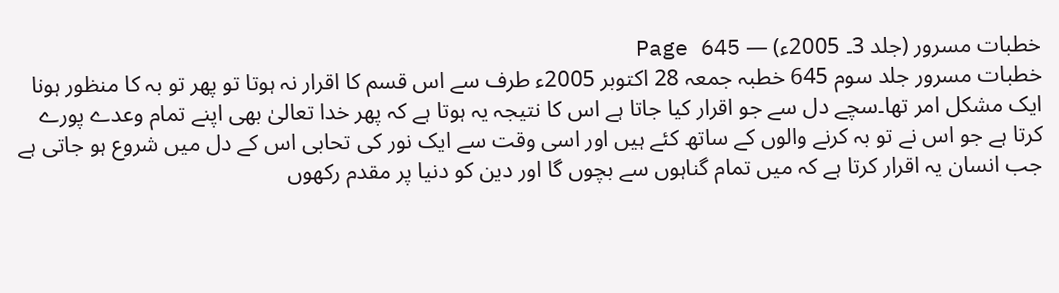خطبات مسرور (جلد 3۔ 2005ء) — Page 645
خطبات مسرور جلد سوم 645 خطبہ جمعہ 28 اکتوبر 2005ء طرف سے اس قسم کا اقرار نہ ہوتا تو پھر تو بہ کا منظور ہونا ایک مشکل امر تھا۔سچے دل سے جو اقرار کیا جاتا ہے اس کا نتیجہ یہ ہوتا ہے کہ پھر خدا تعالیٰ بھی اپنے تمام وعدے پورے کرتا ہے جو اس نے تو بہ کرنے والوں کے ساتھ کئے ہیں اور اسی وقت سے ایک نور کی تحابی اس کے دل میں شروع ہو جاتی ہے جب انسان یہ اقرار کرتا ہے کہ میں تمام گناہوں سے بچوں گا اور دین کو دنیا پر مقدم رکھوں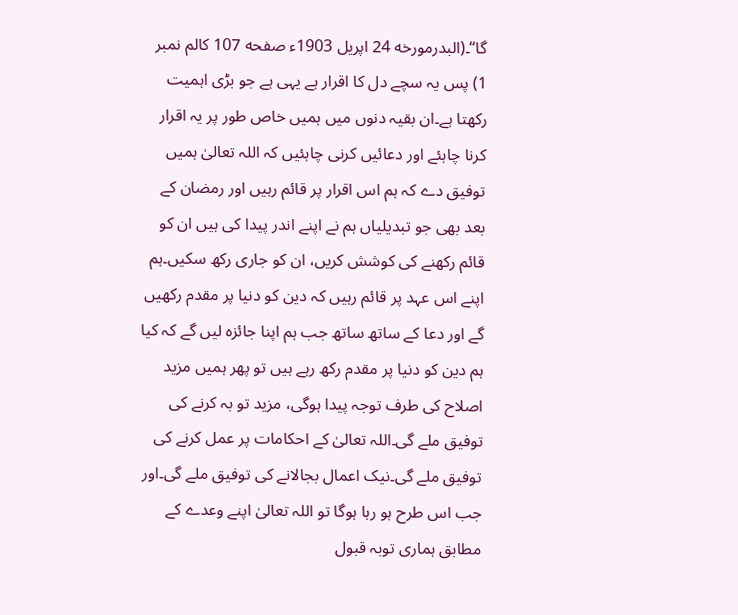گا“۔(البدرمورخه 24 اپریل 1903ء صفحه 107 کالم نمبر 1) پس یہ سچے دل کا اقرار ہے یہی ہے جو بڑی اہمیت رکھتا ہے۔ان بقیہ دنوں میں ہمیں خاص طور پر یہ اقرار کرنا چاہئے اور دعائیں کرنی چاہئیں کہ اللہ تعالیٰ ہمیں توفیق دے کہ ہم اس اقرار پر قائم رہیں اور رمضان کے بعد بھی جو تبدیلیاں ہم نے اپنے اندر پیدا کی ہیں ان کو قائم رکھنے کی کوشش کریں، ان کو جاری رکھ سکیں۔ہم اپنے اس عہد پر قائم رہیں کہ دین کو دنیا پر مقدم رکھیں گے اور دعا کے ساتھ ساتھ جب ہم اپنا جائزہ لیں گے کہ کیا ہم دین کو دنیا پر مقدم رکھ رہے ہیں تو پھر ہمیں مزید اصلاح کی طرف توجہ پیدا ہوگی، مزید تو بہ کرنے کی توفیق ملے گی۔اللہ تعالیٰ کے احکامات پر عمل کرنے کی توفیق ملے گی۔نیک اعمال بجالانے کی توفیق ملے گی۔اور جب اس طرح ہو رہا ہوگا تو اللہ تعالیٰ اپنے وعدے کے مطابق ہماری توبہ قبول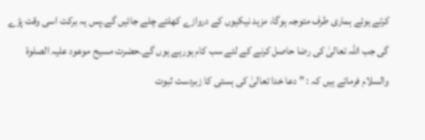کرتے ہوئے ہماری طرف متوجہ ہوگا، مزید نیکیوں کے دروازے کھلتے چلے جائیں گے۔پس یہ برکت اسی وقت پڑے گی جب اللہ تعالیٰ کی رضا حاصل کرنے کے لئے سب کام ہورہے ہوں گے۔حضرت مسیح موعود علیہ الصلوۃ والسلام فرماتے ہیں کہ : ” دعا خدا تعالیٰ کی ہستی کا زبردست ثبوت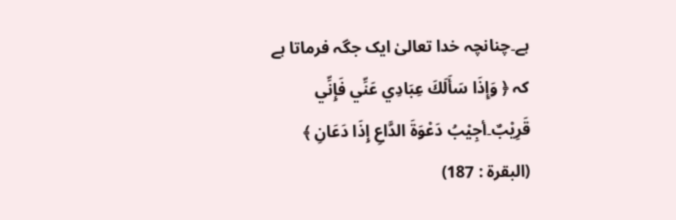ہے۔چنانچہ خدا تعالیٰ ایک جگہ فرماتا ہے کہ ﴿ وَإِذَا سَأَلَكَ عِبَادِي عَنِّي فَإِنِّي قَرِيْبٌ۔أجِيْبُ دَعْوَةَ الدَّاعِ إِذَا دَعَانِ ﴾ (البقرة : 187)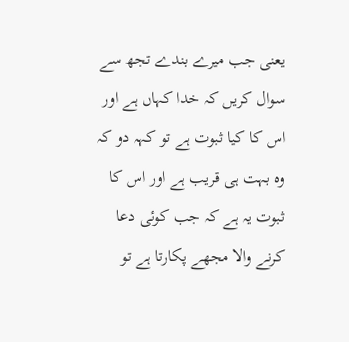یعنی جب میرے بندے تجھ سے سوال کریں کہ خدا کہاں ہے اور اس کا کیا ثبوت ہے تو کہہ دو کہ وہ بہت ہی قریب ہے اور اس کا ثبوت یہ ہے کہ جب کوئی دعا کرنے والا مجھے پکارتا ہے تو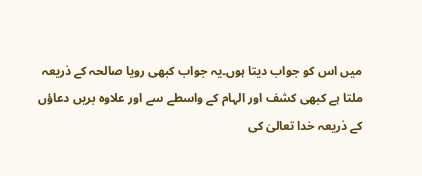میں اس کو جواب دیتا ہوں۔یہ جواب کبھی رویا صالحہ کے ذریعہ ملتا ہے کبھی کشف اور الہام کے واسطے سے اور علاوہ بریں دعاؤں کے ذریعہ خدا تعالیٰ کی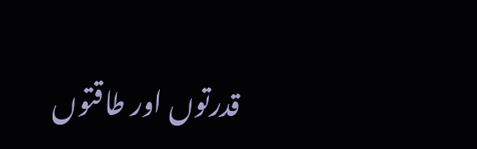قدرتوں اور طاقتوں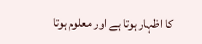کا اظہار ہوتا ہے اور معلوم ہوتا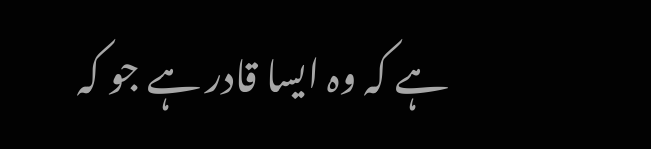ہے کہ وہ ایسا قادر ہے جو کہ